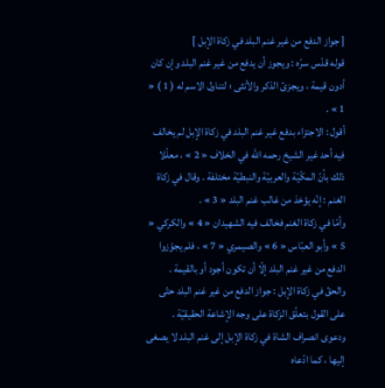[ جواز الدفع من غير غنم البلد في زكاة الإبل ]
قوله قدّس سرّه : ويجوز أن يدفع من غير غنم البلد وإن كان أدون قيمة ، ويجزئ الذكر والأنثى ؛ لتناول الاسم له ( 1 ) « 1 » .
أقول : الاجتزاء بدفع غير غنم البلد في زكاة الإبل لم يخالف فيه أحد غير الشيخ رحمه اللّه في الخلاف « 2 » ، معلّلا ذلك بأنّ المكّيّة والعربيّة والنبطيّة مختلفة . وقال في زكاة الغنم : إنّه يؤخذ من غالب غنم البلد « 3 » .
وأمّا في زكاة الغنم فخالف فيه الشهيدان « 4 » والكركي « 5 » وأبو العبّاس « 6 » والصيمري « 7 » ، فلم يجوّزوا الدفع من غير غنم البلد إلّا أن تكون أجود أو بالقيمة .
والحقّ في زكاة الإبل : جواز الدفع من غير غنم البلد حتّى على القول بتعلّق الزكاة على وجه الإشاعة الحقيقيّة .
ودعوى انصراف الشاة في زكاة الإبل إلى غنم البلد لا يصغى إليها ، كما ادّعاه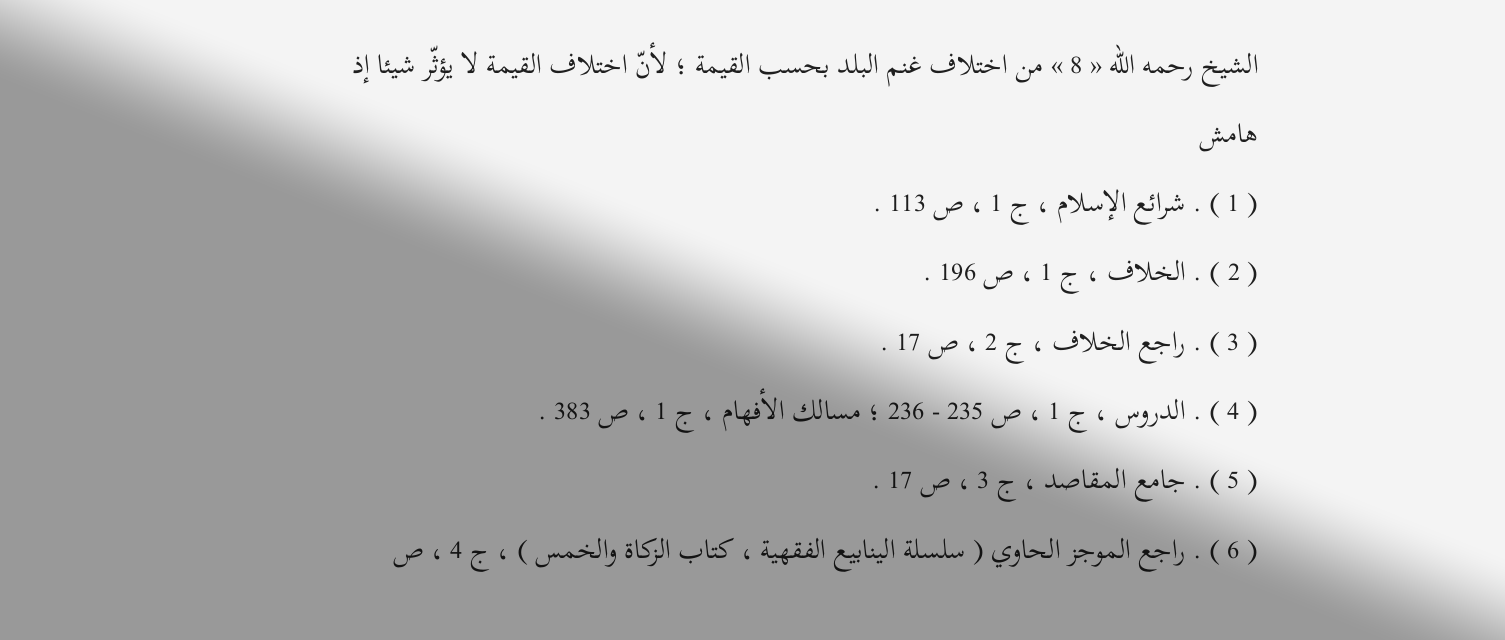الشيخ رحمه اللّه « 8 » من اختلاف غنم البلد بحسب القيمة ؛ لأنّ اختلاف القيمة لا يؤثّر شيئا إذ
هامش
( 1 ) . شرائع الإسلام ، ج 1 ، ص 113 .
( 2 ) . الخلاف ، ج 1 ، ص 196 .
( 3 ) . راجع الخلاف ، ج 2 ، ص 17 .
( 4 ) . الدروس ، ج 1 ، ص 235 - 236 ؛ مسالك الأفهام ، ج 1 ، ص 383 .
( 5 ) . جامع المقاصد ، ج 3 ، ص 17 .
( 6 ) . راجع الموجز الحاوي ( سلسلة الينابيع الفقهية ، كتاب الزكاة والخمس ) ، ج 4 ، ص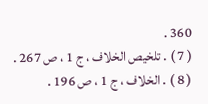360 .
( 7 ) . تلخيص الخلاف ، ج 1 ، ص 267 .
( 8 ) . الخلاف ، ج 1 ، ص 196 .